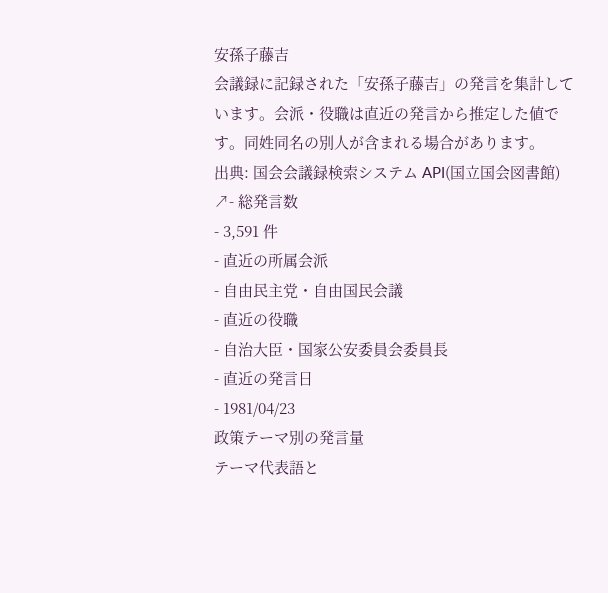安孫子藤吉
会議録に記録された「安孫子藤吉」の発言を集計しています。会派・役職は直近の発言から推定した値です。同姓同名の別人が含まれる場合があります。
出典: 国会会議録検索システム API(国立国会図書館) ↗- 総発言数
- 3,591 件
- 直近の所属会派
- 自由民主党・自由国民会議
- 直近の役職
- 自治大臣・国家公安委員会委員長
- 直近の発言日
- 1981/04/23
政策テーマ別の発言量
テーマ代表語と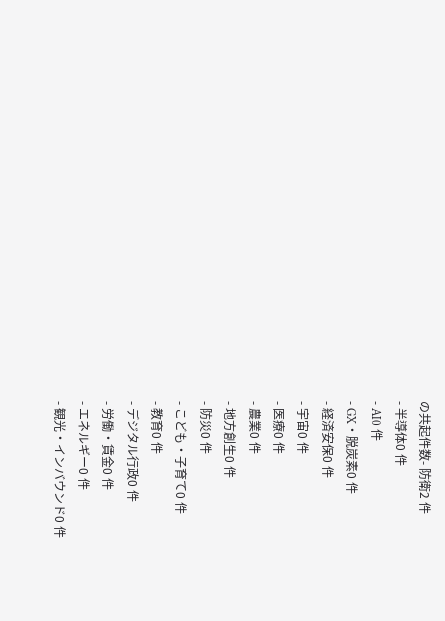の共起件数- 防衛2 件
- 半導体0 件
- AI0 件
- GX・脱炭素0 件
- 経済安保0 件
- 宇宙0 件
- 医療0 件
- 農業0 件
- 地方創生0 件
- 防災0 件
- こども・子育て0 件
- 教育0 件
- デジタル行政0 件
- 労働・賃金0 件
- エネルギー0 件
- 観光・インバウンド0 件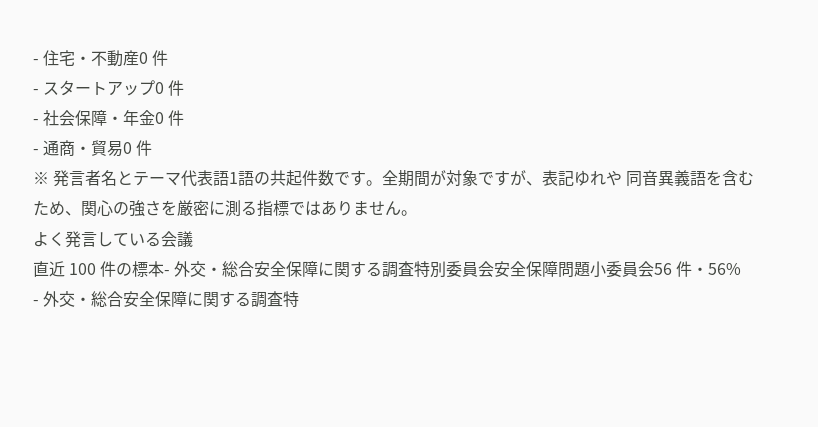- 住宅・不動産0 件
- スタートアップ0 件
- 社会保障・年金0 件
- 通商・貿易0 件
※ 発言者名とテーマ代表語1語の共起件数です。全期間が対象ですが、表記ゆれや 同音異義語を含むため、関心の強さを厳密に測る指標ではありません。
よく発言している会議
直近 100 件の標本- 外交・総合安全保障に関する調査特別委員会安全保障問題小委員会56 件・56%
- 外交・総合安全保障に関する調査特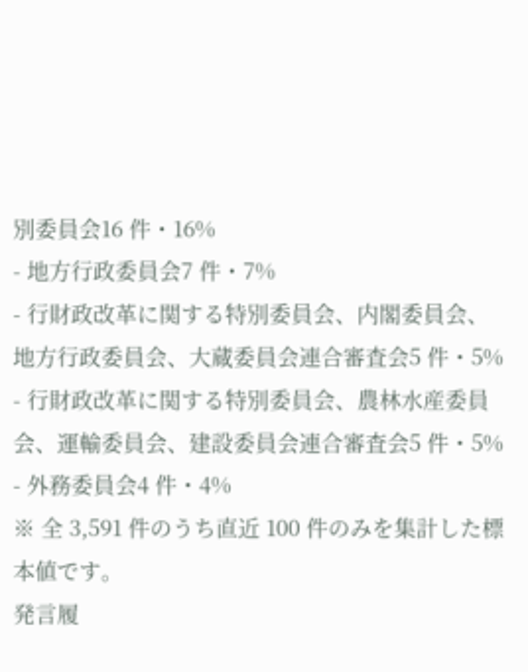別委員会16 件・16%
- 地方行政委員会7 件・7%
- 行財政改革に関する特別委員会、内閣委員会、地方行政委員会、大蔵委員会連合審査会5 件・5%
- 行財政改革に関する特別委員会、農林水産委員会、運輸委員会、建設委員会連合審査会5 件・5%
- 外務委員会4 件・4%
※ 全 3,591 件のうち直近 100 件のみを集計した標本値です。
発言履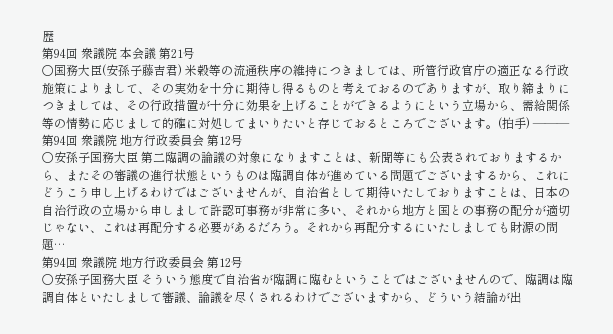歴
第94回 衆議院 本会議 第21号
○国務大臣(安孫子藤吉君) 米穀等の流通秩序の維持につきましては、所管行政官庁の適正なる行政施策によりまして、その実効を十分に期待し得るものと考えておるのでありますが、取り締まりにつきましては、その行政措置が十分に効果を上げることができるようにという立場から、需給関係等の情勢に応じまして的確に対処してまいりたいと存じておるところでございます。(拍手) ———
第94回 衆議院 地方行政委員会 第12号
○安孫子国務大臣 第二臨調の論議の対象になりますことは、新聞等にも公表されておりまするから、またその審議の進行状態というものは臨調自体が進めている問題でございまするから、これにどうこう申し上げるわけではございませんが、自治省として期待いたしておりますことは、日本の自治行政の立場から申しまして許認可事務が非常に多い、それから地方と国との事務の配分が適切じゃない、これは再配分する必要があるだろう。それから再配分するにいたしましても財源の問題…
第94回 衆議院 地方行政委員会 第12号
○安孫子国務大臣 そういう態度で自治省が臨調に臨むということではございませんので、臨調は臨調自体といたしまして審議、論議を尽くされるわけでございますから、どういう結論が出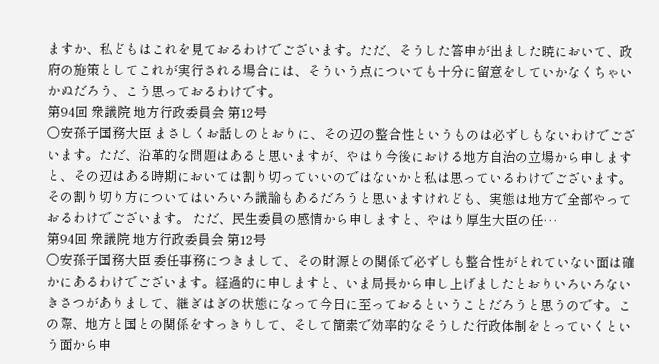ますか、私どもはこれを見ておるわけでございます。ただ、そうした答申が出ました暁において、政府の施策としてこれが実行される場合には、そういう点についても十分に留意をしていかなくちゃいかぬだろう、こう思っておるわけです。
第94回 衆議院 地方行政委員会 第12号
○安孫子国務大臣 まさしくお話しのとおりに、その辺の整合性というものは必ずしもないわけでございます。ただ、沿革的な問題はあると思いますが、やはり今後における地方自治の立場から申しますと、その辺はある時期においては割り切っていいのではないかと私は思っているわけでございます。その割り切り方についてはいろいろ議論もあるだろうと思いますけれども、実態は地方で全部やっておるわけでございます。 ただ、民生委員の感情から申しますと、やはり厚生大臣の任…
第94回 衆議院 地方行政委員会 第12号
○安孫子国務大臣 委任事務につきまして、その財源との関係で必ずしも整合性がとれていない面は確かにあるわけでございます。経過的に申しますと、いま局長から申し上げましたとおりいろいろないきさつがありまして、継ぎはぎの状態になって今日に至っておるということだろうと思うのです。この際、地方と国との関係をすっきりして、そして簡素で効率的なそうした行政体制をとっていくという面から申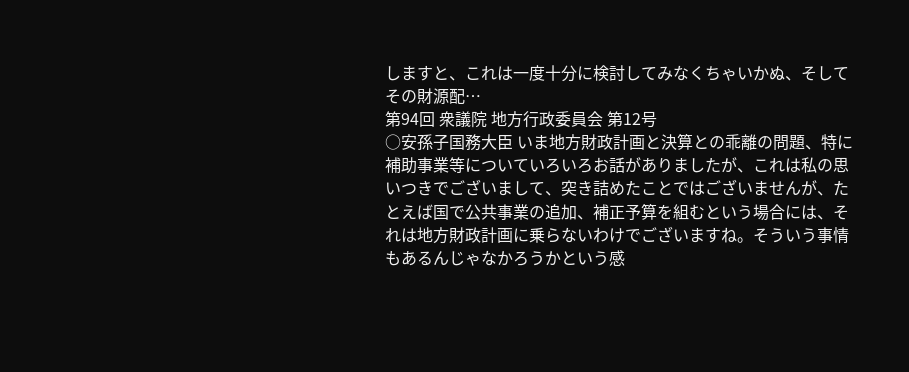しますと、これは一度十分に検討してみなくちゃいかぬ、そしてその財源配…
第94回 衆議院 地方行政委員会 第12号
○安孫子国務大臣 いま地方財政計画と決算との乖離の問題、特に補助事業等についていろいろお話がありましたが、これは私の思いつきでございまして、突き詰めたことではございませんが、たとえば国で公共事業の追加、補正予算を組むという場合には、それは地方財政計画に乗らないわけでございますね。そういう事情もあるんじゃなかろうかという感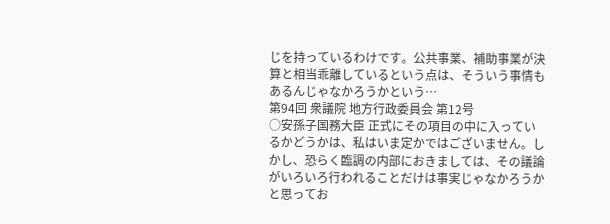じを持っているわけです。公共事業、補助事業が決算と相当乖離しているという点は、そういう事情もあるんじゃなかろうかという…
第94回 衆議院 地方行政委員会 第12号
○安孫子国務大臣 正式にその項目の中に入っているかどうかは、私はいま定かではございません。しかし、恐らく臨調の内部におきましては、その議論がいろいろ行われることだけは事実じゃなかろうかと思ってお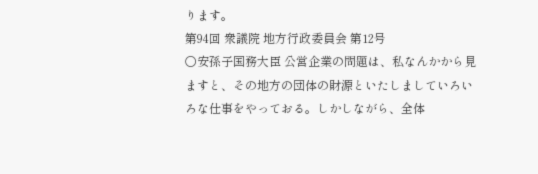ります。
第94回 衆議院 地方行政委員会 第12号
○安孫子国務大臣 公営企業の問題は、私なんかから見ますと、その地方の団体の財源といたしましていろいろな仕事をやっておる。しかしながら、全体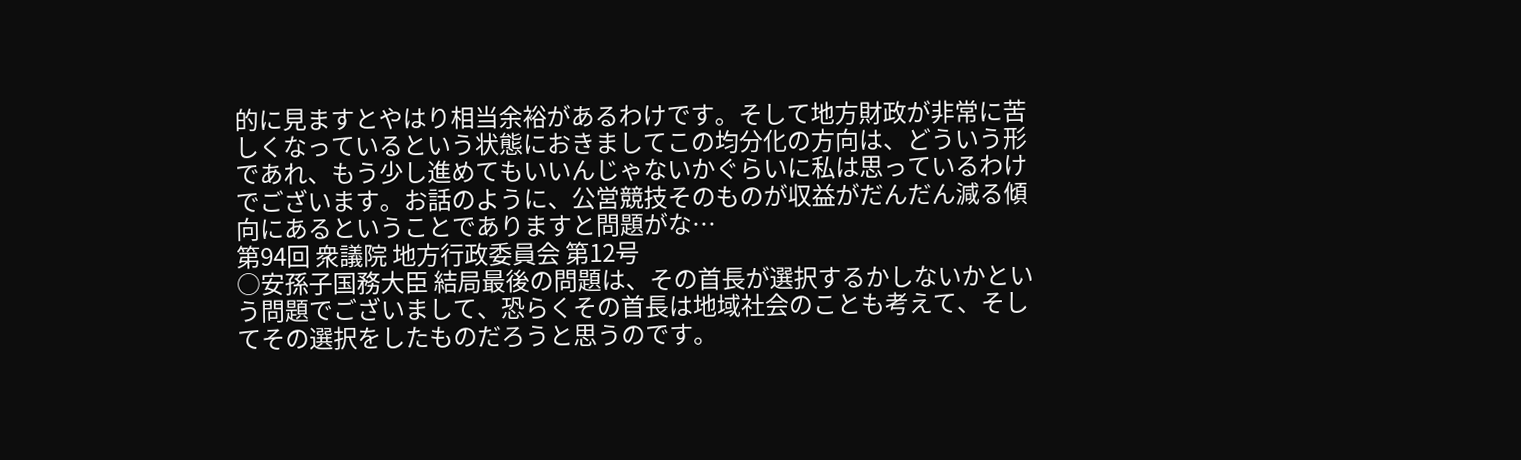的に見ますとやはり相当余裕があるわけです。そして地方財政が非常に苦しくなっているという状態におきましてこの均分化の方向は、どういう形であれ、もう少し進めてもいいんじゃないかぐらいに私は思っているわけでございます。お話のように、公営競技そのものが収益がだんだん減る傾向にあるということでありますと問題がな…
第94回 衆議院 地方行政委員会 第12号
○安孫子国務大臣 結局最後の問題は、その首長が選択するかしないかという問題でございまして、恐らくその首長は地域社会のことも考えて、そしてその選択をしたものだろうと思うのです。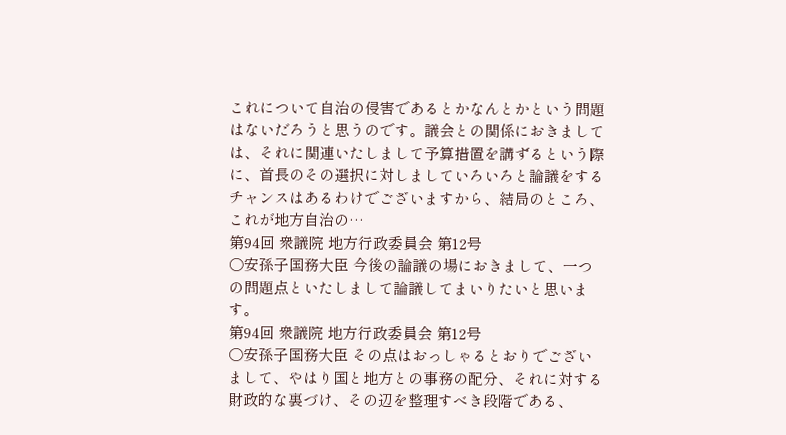これについて自治の侵害であるとかなんとかという問題はないだろうと思うのです。議会との関係におきましては、それに関連いたしまして予算措置を講ずるという際に、首長のその選択に対しましていろいろと論議をするチャンスはあるわけでございますから、結局のところ、これが地方自治の…
第94回 衆議院 地方行政委員会 第12号
○安孫子国務大臣 今後の論議の場におきまして、一つの問題点といたしまして論議してまいりたいと思います。
第94回 衆議院 地方行政委員会 第12号
○安孫子国務大臣 その点はおっしゃるとおりでございまして、やはり国と地方との事務の配分、それに対する財政的な裏づけ、その辺を整理すべき段階である、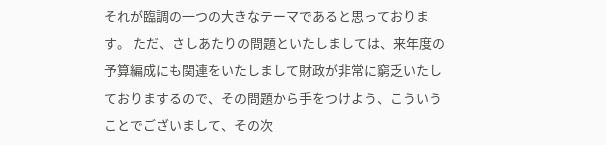それが臨調の一つの大きなテーマであると思っております。 ただ、さしあたりの問題といたしましては、来年度の予算編成にも関連をいたしまして財政が非常に窮乏いたしておりまするので、その問題から手をつけよう、こういうことでございまして、その次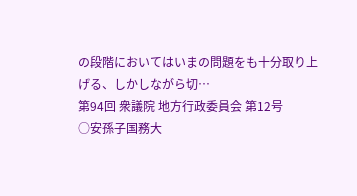の段階においてはいまの問題をも十分取り上げる、しかしながら切…
第94回 衆議院 地方行政委員会 第12号
○安孫子国務大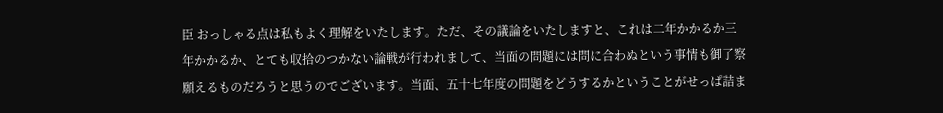臣 おっしゃる点は私もよく理解をいたします。ただ、その議論をいたしますと、これは二年かかるか三年かかるか、とても収拾のつかない論戦が行われまして、当面の問題には問に合わぬという事情も御了察願えるものだろうと思うのでございます。当面、五十七年度の問題をどうするかということがせっぱ詰ま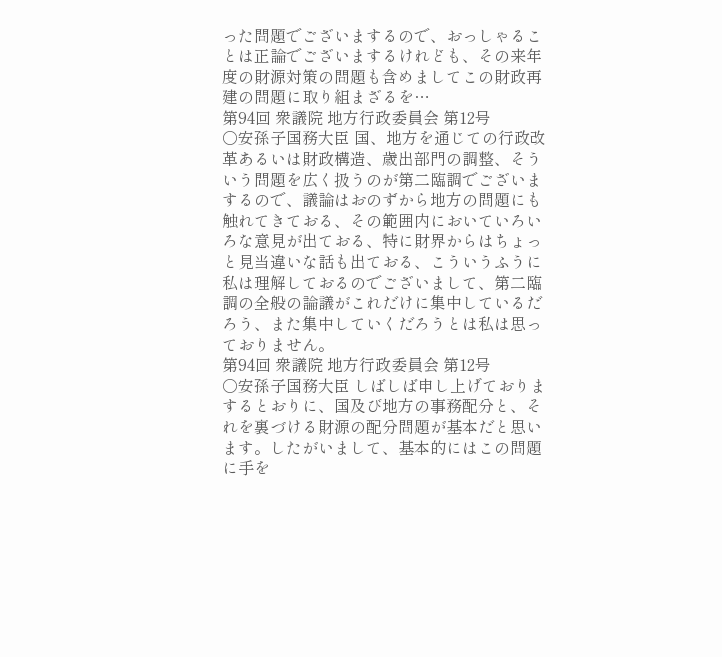った問題でございまするので、おっしゃることは正論でございまするけれども、その来年度の財源対策の問題も含めましてこの財政再建の問題に取り組まざるを…
第94回 衆議院 地方行政委員会 第12号
○安孫子国務大臣 国、地方を通じての行政改革あるいは財政構造、歳出部門の調整、そういう問題を広く扱うのが第二臨調でございまするので、議論はおのずから地方の問題にも触れてきておる、その範囲内においていろいろな意見が出ておる、特に財界からはちょっと見当違いな話も出ておる、こういうふうに私は理解しておるのでございまして、第二臨調の全般の論議がこれだけに集中しているだろう、また集中していくだろうとは私は思っておりません。
第94回 衆議院 地方行政委員会 第12号
○安孫子国務大臣 しばしば申し上げておりまするとおりに、国及び地方の事務配分と、それを裏づける財源の配分問題が基本だと思います。したがいまして、基本的にはこの問題に手を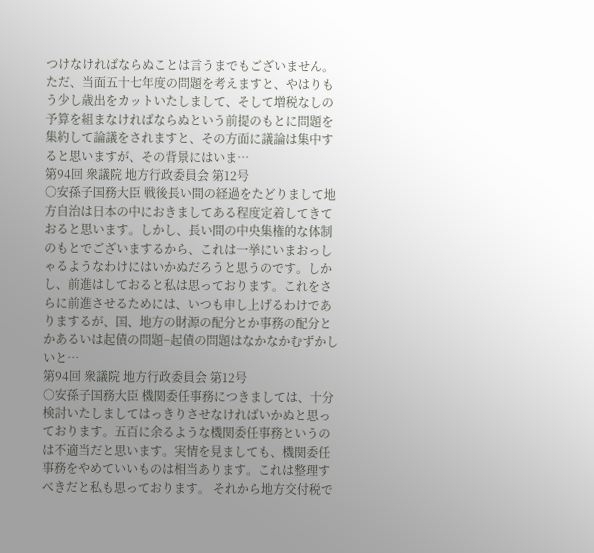つけなければならぬことは言うまでもございません。ただ、当面五十七年度の問題を考えますと、やはりもう少し歳出をカットいたしまして、そして増税なしの予算を組まなければならぬという前提のもとに問題を集約して論議をされますと、その方面に議論は集中すると思いますが、その背景にはいま…
第94回 衆議院 地方行政委員会 第12号
○安孫子国務大臣 戦後長い間の経過をたどりまして地方自治は日本の中におきましてある程度定着してきておると思います。しかし、長い間の中央集権的な体制のもとでございまするから、これは一挙にいまおっしゃるようなわけにはいかぬだろうと思うのです。しかし、前進はしておると私は思っております。これをさらに前進させるためには、いつも申し上げるわけでありまするが、国、地方の財源の配分とか事務の配分とかあるいは起債の問題−起債の問題はなかなかむずかしいと…
第94回 衆議院 地方行政委員会 第12号
○安孫子国務大臣 機関委任事務につきましては、十分検討いたしましてはっきりさせなければいかぬと思っております。五百に余るような機関委任事務というのは不適当だと思います。実情を見ましても、機関委任事務をやめていいものは相当あります。これは整理すべきだと私も思っております。 それから地方交付税で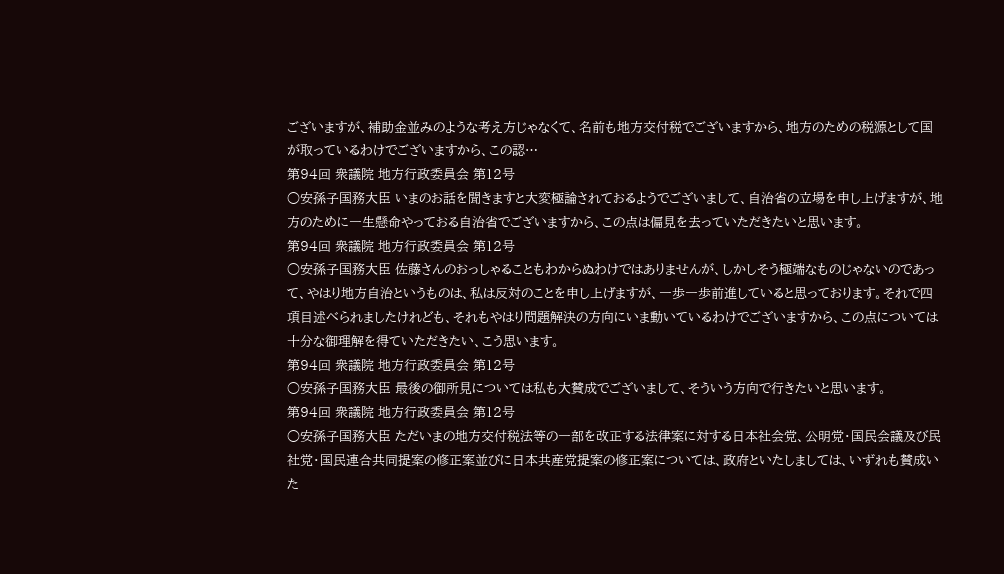ございますが、補助金並みのような考え方じゃなくて、名前も地方交付税でございますから、地方のための税源として国が取っているわけでございますから、この認…
第94回 衆議院 地方行政委員会 第12号
○安孫子国務大臣 いまのお話を聞きますと大変極論されておるようでございまして、自治省の立場を申し上げますが、地方のために一生懸命やっておる自治省でございますから、この点は偏見を去っていただきたいと思います。
第94回 衆議院 地方行政委員会 第12号
○安孫子国務大臣 佐藤さんのおっしゃることもわからぬわけではありませんが、しかしそう極端なものじゃないのであって、やはり地方自治というものは、私は反対のことを申し上げますが、一歩一歩前進していると思っております。それで四項目述べられましたけれども、それもやはり問題解決の方向にいま動いているわけでございますから、この点については十分な御理解を得ていただきたい、こう思います。
第94回 衆議院 地方行政委員会 第12号
○安孫子国務大臣 最後の御所見については私も大賛成でございまして、そういう方向で行きたいと思います。
第94回 衆議院 地方行政委員会 第12号
○安孫子国務大臣 ただいまの地方交付税法等の一部を改正する法律案に対する日本社会党、公明党・国民会議及び民社党・国民連合共同提案の修正案並びに日本共産党提案の修正案については、政府といたしましては、いずれも賛成いた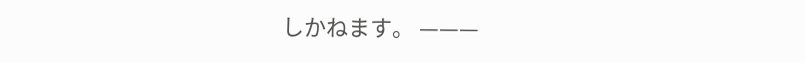しかねます。 ———